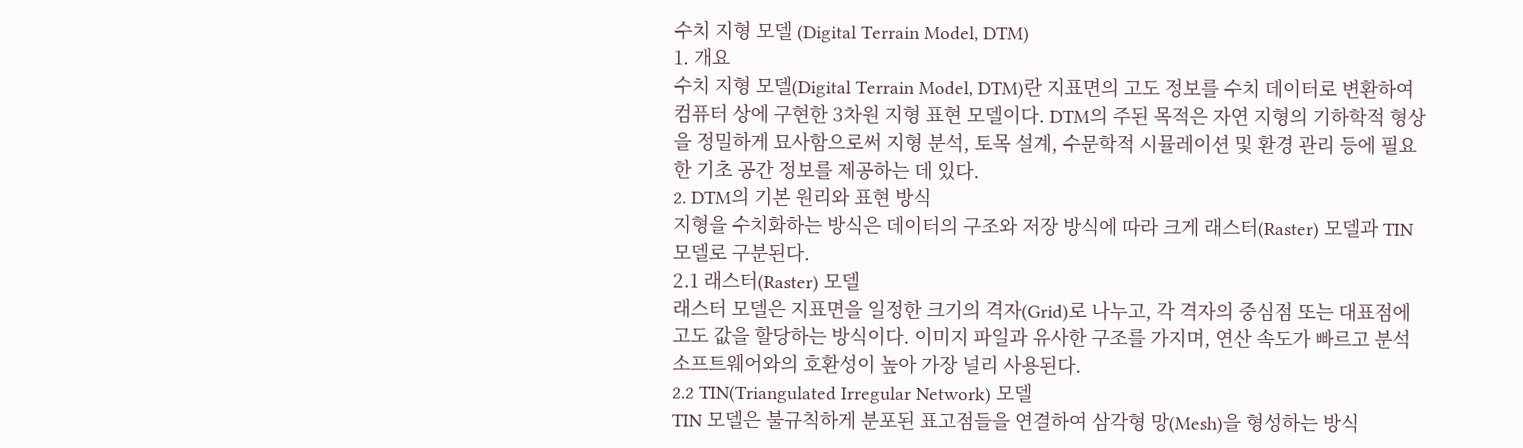수치 지형 모델 (Digital Terrain Model, DTM)
1. 개요
수치 지형 모델(Digital Terrain Model, DTM)란 지표면의 고도 정보를 수치 데이터로 변환하여 컴퓨터 상에 구현한 3차원 지형 표현 모델이다. DTM의 주된 목적은 자연 지형의 기하학적 형상을 정밀하게 묘사함으로써 지형 분석, 토목 설계, 수문학적 시뮬레이션 및 환경 관리 등에 필요한 기초 공간 정보를 제공하는 데 있다.
2. DTM의 기본 원리와 표현 방식
지형을 수치화하는 방식은 데이터의 구조와 저장 방식에 따라 크게 래스터(Raster) 모델과 TIN 모델로 구분된다.
2.1 래스터(Raster) 모델
래스터 모델은 지표면을 일정한 크기의 격자(Grid)로 나누고, 각 격자의 중심점 또는 대표점에 고도 값을 할당하는 방식이다. 이미지 파일과 유사한 구조를 가지며, 연산 속도가 빠르고 분석 소프트웨어와의 호환성이 높아 가장 널리 사용된다.
2.2 TIN(Triangulated Irregular Network) 모델
TIN 모델은 불규칙하게 분포된 표고점들을 연결하여 삼각형 망(Mesh)을 형성하는 방식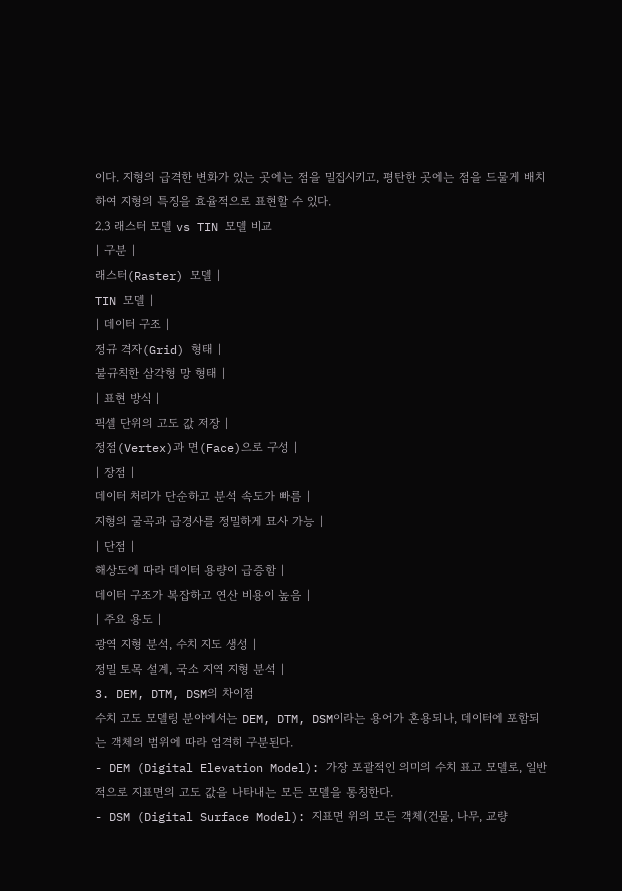이다. 지형의 급격한 변화가 있는 곳에는 점을 밀집시키고, 평탄한 곳에는 점을 드물게 배치하여 지형의 특징을 효율적으로 표현할 수 있다.
2.3 래스터 모델 vs TIN 모델 비교
| 구분 |
래스터(Raster) 모델 |
TIN 모델 |
| 데이터 구조 |
정규 격자(Grid) 형태 |
불규칙한 삼각형 망 형태 |
| 표현 방식 |
픽셀 단위의 고도 값 저장 |
정점(Vertex)과 면(Face)으로 구성 |
| 장점 |
데이터 처리가 단순하고 분석 속도가 빠름 |
지형의 굴곡과 급경사를 정밀하게 묘사 가능 |
| 단점 |
해상도에 따라 데이터 용량이 급증함 |
데이터 구조가 복잡하고 연산 비용이 높음 |
| 주요 용도 |
광역 지형 분석, 수치 지도 생성 |
정밀 토목 설계, 국소 지역 지형 분석 |
3. DEM, DTM, DSM의 차이점
수치 고도 모델링 분야에서는 DEM, DTM, DSM이라는 용어가 혼용되나, 데이터에 포함되는 객체의 범위에 따라 엄격히 구분된다.
- DEM (Digital Elevation Model): 가장 포괄적인 의미의 수치 표고 모델로, 일반적으로 지표면의 고도 값을 나타내는 모든 모델을 통칭한다.
- DSM (Digital Surface Model): 지표면 위의 모든 객체(건물, 나무, 교량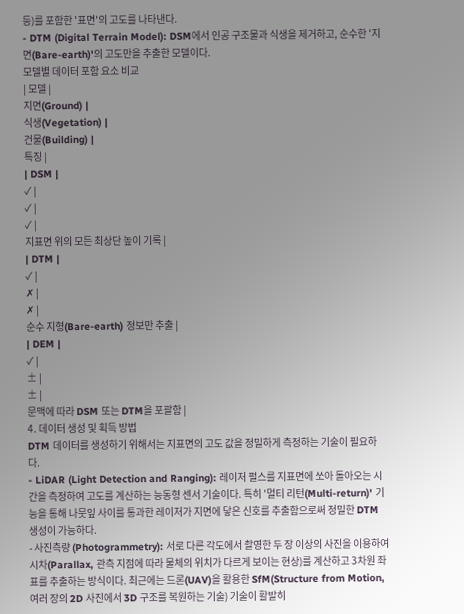등)를 포함한 '표면'의 고도를 나타낸다.
- DTM (Digital Terrain Model): DSM에서 인공 구조물과 식생을 제거하고, 순수한 '지면(Bare-earth)'의 고도만을 추출한 모델이다.
모델별 데이터 포함 요소 비교
| 모델 |
지면(Ground) |
식생(Vegetation) |
건물(Building) |
특징 |
| DSM |
✓ |
✓ |
✓ |
지표면 위의 모든 최상단 높이 기록 |
| DTM |
✓ |
✗ |
✗ |
순수 지형(Bare-earth) 정보만 추출 |
| DEM |
✓ |
± |
± |
문맥에 따라 DSM 또는 DTM을 포괄함 |
4. 데이터 생성 및 획득 방법
DTM 데이터를 생성하기 위해서는 지표면의 고도 값을 정밀하게 측정하는 기술이 필요하다.
- LiDAR (Light Detection and Ranging): 레이저 펄스를 지표면에 쏘아 돌아오는 시간을 측정하여 고도를 계산하는 능동형 센서 기술이다. 특히 '멀티 리턴(Multi-return)' 기능을 통해 나뭇잎 사이를 통과한 레이저가 지면에 닿은 신호를 추출함으로써 정밀한 DTM 생성이 가능하다.
- 사진측량 (Photogrammetry): 서로 다른 각도에서 촬영한 두 장 이상의 사진을 이용하여 시차(Parallax, 관측 지점에 따라 물체의 위치가 다르게 보이는 현상)를 계산하고 3차원 좌표를 추출하는 방식이다. 최근에는 드론(UAV)을 활용한 SfM(Structure from Motion, 여러 장의 2D 사진에서 3D 구조를 복원하는 기술) 기술이 활발히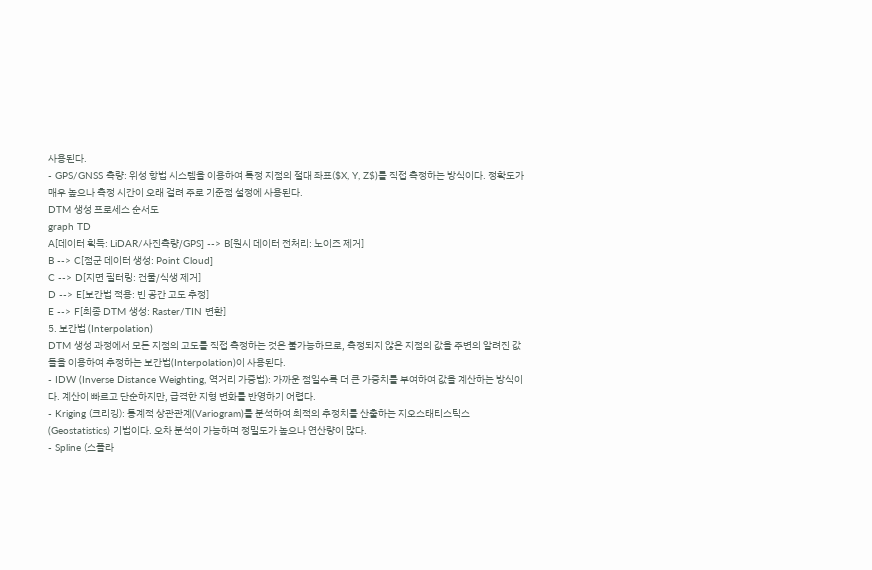사용된다.
- GPS/GNSS 측량: 위성 항법 시스템을 이용하여 특정 지점의 절대 좌표($X, Y, Z$)를 직접 측정하는 방식이다. 정확도가 매우 높으나 측정 시간이 오래 걸려 주로 기준점 설정에 사용된다.
DTM 생성 프로세스 순서도
graph TD
A[데이터 획득: LiDAR/사진측량/GPS] --> B[원시 데이터 전처리: 노이즈 제거]
B --> C[점군 데이터 생성: Point Cloud]
C --> D[지면 필터링: 건물/식생 제거]
D --> E[보간법 적용: 빈 공간 고도 추정]
E --> F[최종 DTM 생성: Raster/TIN 변환]
5. 보간법 (Interpolation)
DTM 생성 과정에서 모든 지점의 고도를 직접 측정하는 것은 불가능하므로, 측정되지 않은 지점의 값을 주변의 알려진 값들을 이용하여 추정하는 보간법(Interpolation)이 사용된다.
- IDW (Inverse Distance Weighting, 역거리 가중법): 가까운 점일수록 더 큰 가중치를 부여하여 값을 계산하는 방식이다. 계산이 빠르고 단순하지만, 급격한 지형 변화를 반영하기 어렵다.
- Kriging (크리깅): 통계적 상관관계(Variogram)를 분석하여 최적의 추정치를 산출하는 지오스태티스틱스(Geostatistics) 기법이다. 오차 분석이 가능하며 정밀도가 높으나 연산량이 많다.
- Spline (스플라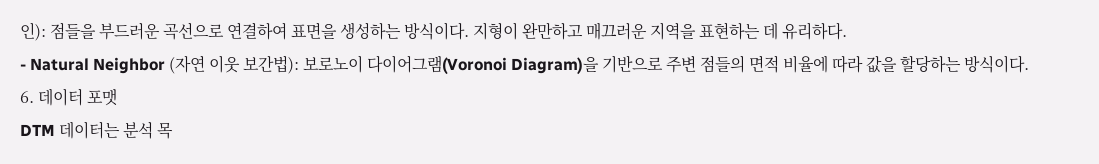인): 점들을 부드러운 곡선으로 연결하여 표면을 생성하는 방식이다. 지형이 완만하고 매끄러운 지역을 표현하는 데 유리하다.
- Natural Neighbor (자연 이웃 보간법): 보로노이 다이어그램(Voronoi Diagram)을 기반으로 주변 점들의 면적 비율에 따라 값을 할당하는 방식이다.
6. 데이터 포맷
DTM 데이터는 분석 목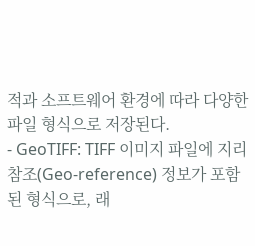적과 소프트웨어 환경에 따라 다양한 파일 형식으로 저장된다.
- GeoTIFF: TIFF 이미지 파일에 지리 참조(Geo-reference) 정보가 포함된 형식으로, 래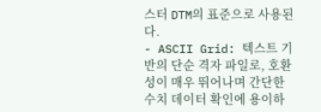스터 DTM의 표준으로 사용된다.
- ASCII Grid: 텍스트 기반의 단순 격자 파일로, 호환성이 매우 뛰어나며 간단한 수치 데이터 확인에 용이하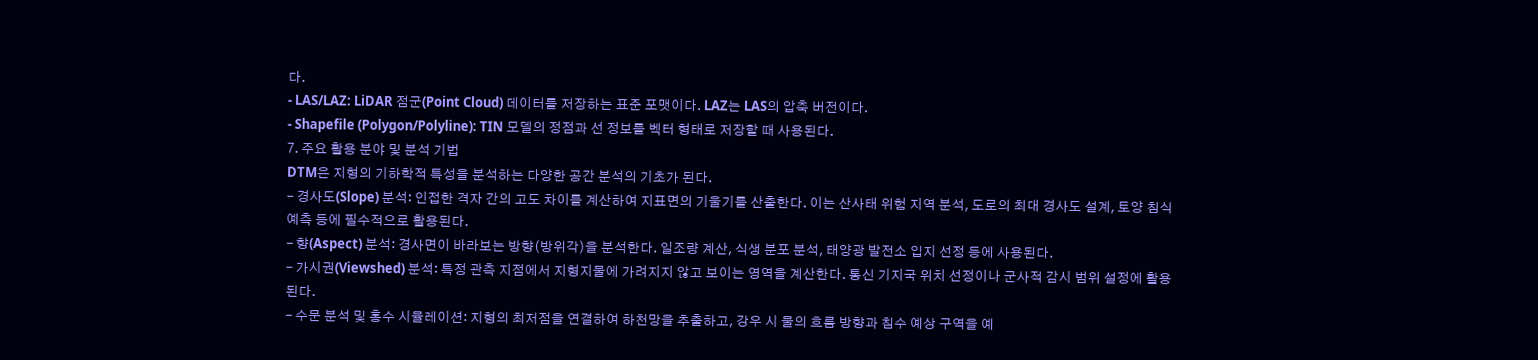다.
- LAS/LAZ: LiDAR 점군(Point Cloud) 데이터를 저장하는 표준 포맷이다. LAZ는 LAS의 압축 버전이다.
- Shapefile (Polygon/Polyline): TIN 모델의 정점과 선 정보를 벡터 형태로 저장할 때 사용된다.
7. 주요 활용 분야 및 분석 기법
DTM은 지형의 기하학적 특성을 분석하는 다양한 공간 분석의 기초가 된다.
- 경사도(Slope) 분석: 인접한 격자 간의 고도 차이를 계산하여 지표면의 기울기를 산출한다. 이는 산사태 위험 지역 분석, 도로의 최대 경사도 설계, 토양 침식 예측 등에 필수적으로 활용된다.
- 향(Aspect) 분석: 경사면이 바라보는 방향(방위각)을 분석한다. 일조량 계산, 식생 분포 분석, 태양광 발전소 입지 선정 등에 사용된다.
- 가시권(Viewshed) 분석: 특정 관측 지점에서 지형지물에 가려지지 않고 보이는 영역을 계산한다. 통신 기지국 위치 선정이나 군사적 감시 범위 설정에 활용된다.
- 수문 분석 및 홍수 시뮬레이션: 지형의 최저점을 연결하여 하천망을 추출하고, 강우 시 물의 흐름 방향과 침수 예상 구역을 예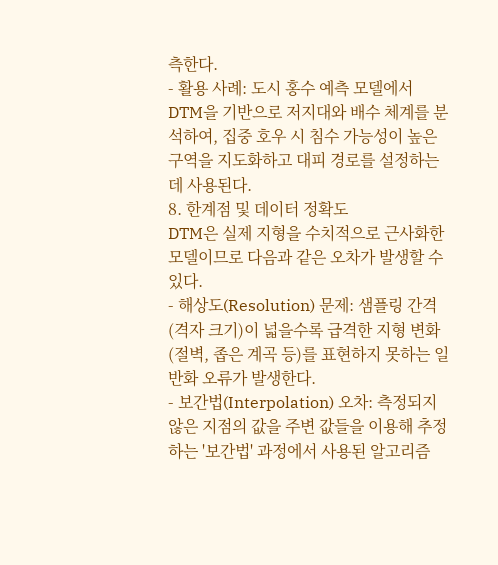측한다.
- 활용 사례: 도시 홍수 예측 모델에서 DTM을 기반으로 저지대와 배수 체계를 분석하여, 집중 호우 시 침수 가능성이 높은 구역을 지도화하고 대피 경로를 설정하는 데 사용된다.
8. 한계점 및 데이터 정확도
DTM은 실제 지형을 수치적으로 근사화한 모델이므로 다음과 같은 오차가 발생할 수 있다.
- 해상도(Resolution) 문제: 샘플링 간격(격자 크기)이 넓을수록 급격한 지형 변화(절벽, 좁은 계곡 등)를 표현하지 못하는 일반화 오류가 발생한다.
- 보간법(Interpolation) 오차: 측정되지 않은 지점의 값을 주변 값들을 이용해 추정하는 '보간법' 과정에서 사용된 알고리즘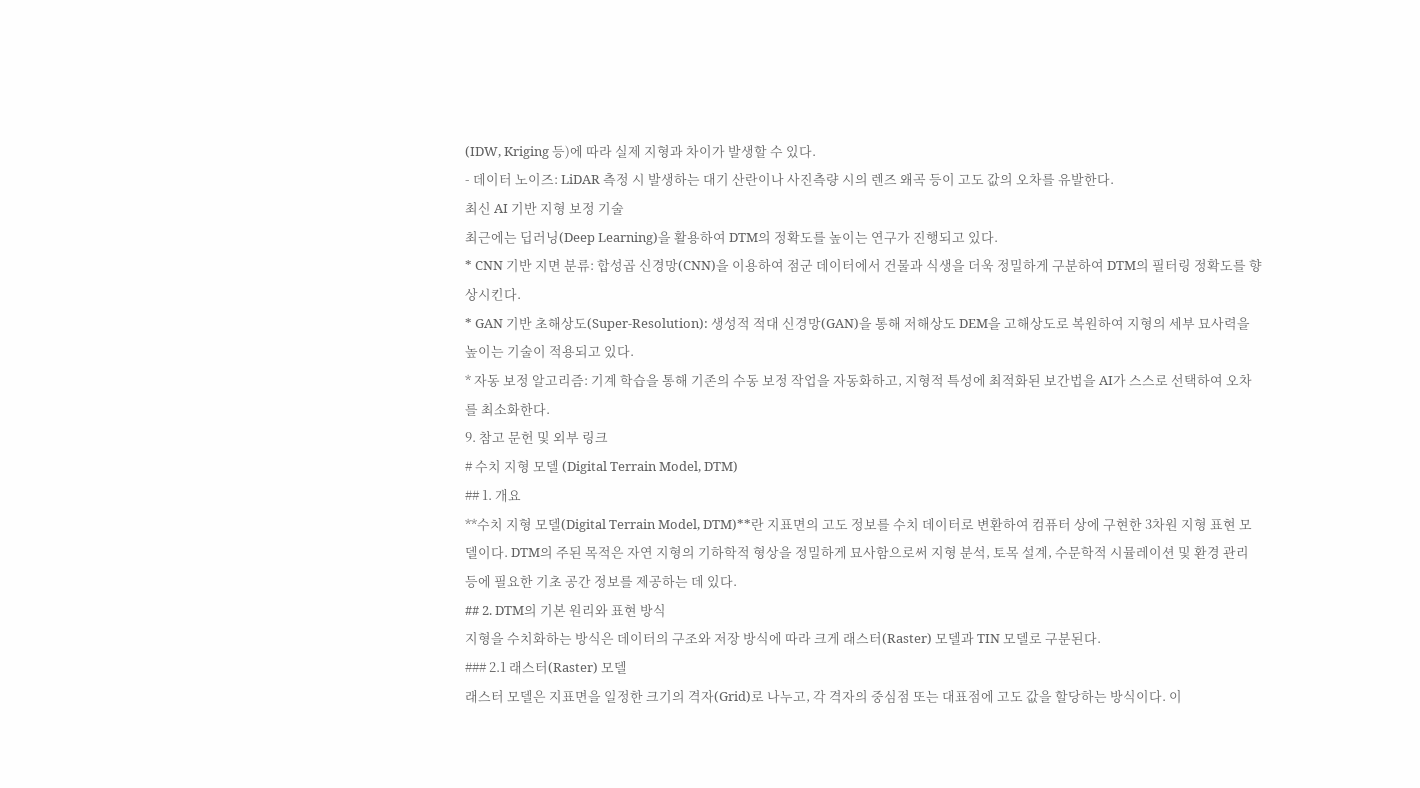(IDW, Kriging 등)에 따라 실제 지형과 차이가 발생할 수 있다.
- 데이터 노이즈: LiDAR 측정 시 발생하는 대기 산란이나 사진측량 시의 렌즈 왜곡 등이 고도 값의 오차를 유발한다.
최신 AI 기반 지형 보정 기술
최근에는 딥러닝(Deep Learning)을 활용하여 DTM의 정확도를 높이는 연구가 진행되고 있다.
* CNN 기반 지면 분류: 합성곱 신경망(CNN)을 이용하여 점군 데이터에서 건물과 식생을 더욱 정밀하게 구분하여 DTM의 필터링 정확도를 향상시킨다.
* GAN 기반 초해상도(Super-Resolution): 생성적 적대 신경망(GAN)을 통해 저해상도 DEM을 고해상도로 복원하여 지형의 세부 묘사력을 높이는 기술이 적용되고 있다.
* 자동 보정 알고리즘: 기계 학습을 통해 기존의 수동 보정 작업을 자동화하고, 지형적 특성에 최적화된 보간법을 AI가 스스로 선택하여 오차를 최소화한다.
9. 참고 문헌 및 외부 링크
# 수치 지형 모델 (Digital Terrain Model, DTM)
## 1. 개요
**수치 지형 모델(Digital Terrain Model, DTM)**란 지표면의 고도 정보를 수치 데이터로 변환하여 컴퓨터 상에 구현한 3차원 지형 표현 모델이다. DTM의 주된 목적은 자연 지형의 기하학적 형상을 정밀하게 묘사함으로써 지형 분석, 토목 설계, 수문학적 시뮬레이션 및 환경 관리 등에 필요한 기초 공간 정보를 제공하는 데 있다.
## 2. DTM의 기본 원리와 표현 방식
지형을 수치화하는 방식은 데이터의 구조와 저장 방식에 따라 크게 래스터(Raster) 모델과 TIN 모델로 구분된다.
### 2.1 래스터(Raster) 모델
래스터 모델은 지표면을 일정한 크기의 격자(Grid)로 나누고, 각 격자의 중심점 또는 대표점에 고도 값을 할당하는 방식이다. 이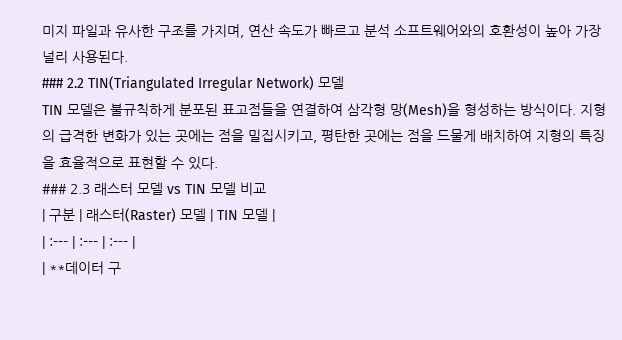미지 파일과 유사한 구조를 가지며, 연산 속도가 빠르고 분석 소프트웨어와의 호환성이 높아 가장 널리 사용된다.
### 2.2 TIN(Triangulated Irregular Network) 모델
TIN 모델은 불규칙하게 분포된 표고점들을 연결하여 삼각형 망(Mesh)을 형성하는 방식이다. 지형의 급격한 변화가 있는 곳에는 점을 밀집시키고, 평탄한 곳에는 점을 드물게 배치하여 지형의 특징을 효율적으로 표현할 수 있다.
### 2.3 래스터 모델 vs TIN 모델 비교
| 구분 | 래스터(Raster) 모델 | TIN 모델 |
| :--- | :--- | :--- |
| **데이터 구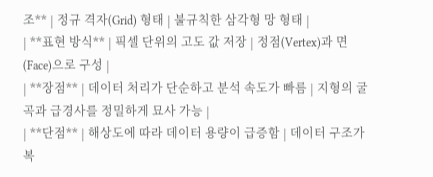조** | 정규 격자(Grid) 형태 | 불규칙한 삼각형 망 형태 |
| **표현 방식** | 픽셀 단위의 고도 값 저장 | 정점(Vertex)과 면(Face)으로 구성 |
| **장점** | 데이터 처리가 단순하고 분석 속도가 빠름 | 지형의 굴곡과 급경사를 정밀하게 묘사 가능 |
| **단점** | 해상도에 따라 데이터 용량이 급증함 | 데이터 구조가 복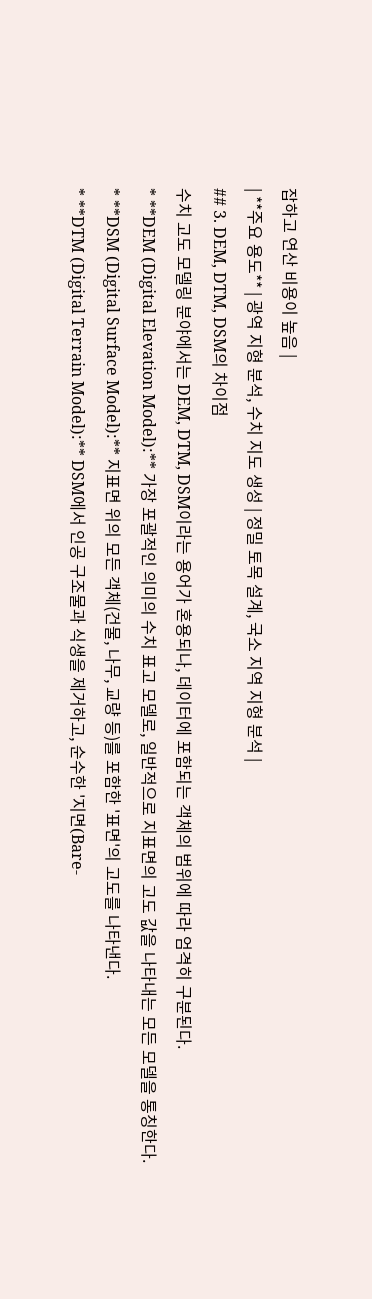잡하고 연산 비용이 높음 |
| **주요 용도** | 광역 지형 분석, 수치 지도 생성 | 정밀 토목 설계, 국소 지역 지형 분석 |
## 3. DEM, DTM, DSM의 차이점
수치 고도 모델링 분야에서는 DEM, DTM, DSM이라는 용어가 혼용되나, 데이터에 포함되는 객체의 범위에 따라 엄격히 구분된다.
* **DEM (Digital Elevation Model):** 가장 포괄적인 의미의 수치 표고 모델로, 일반적으로 지표면의 고도 값을 나타내는 모든 모델을 통칭한다.
* **DSM (Digital Surface Model):** 지표면 위의 모든 객체(건물, 나무, 교량 등)를 포함한 '표면'의 고도를 나타낸다.
* **DTM (Digital Terrain Model):** DSM에서 인공 구조물과 식생을 제거하고, 순수한 '지면(Bare-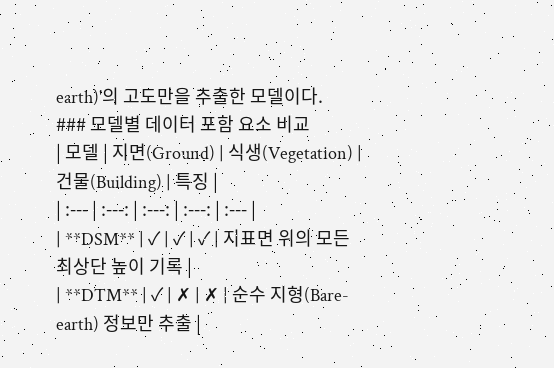earth)'의 고도만을 추출한 모델이다.
### 모델별 데이터 포함 요소 비교
| 모델 | 지면(Ground) | 식생(Vegetation) | 건물(Building) | 특징 |
| :--- | :---: | :---: | :---: | :--- |
| **DSM** | ✓ | ✓ | ✓ | 지표면 위의 모든 최상단 높이 기록 |
| **DTM** | ✓ | ✗ | ✗ | 순수 지형(Bare-earth) 정보만 추출 |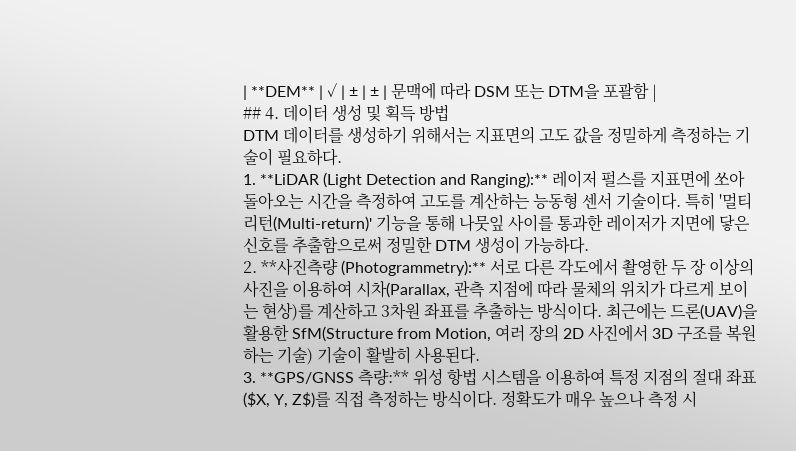| **DEM** | ✓ | ± | ± | 문맥에 따라 DSM 또는 DTM을 포괄함 |
## 4. 데이터 생성 및 획득 방법
DTM 데이터를 생성하기 위해서는 지표면의 고도 값을 정밀하게 측정하는 기술이 필요하다.
1. **LiDAR (Light Detection and Ranging):** 레이저 펄스를 지표면에 쏘아 돌아오는 시간을 측정하여 고도를 계산하는 능동형 센서 기술이다. 특히 '멀티 리턴(Multi-return)' 기능을 통해 나뭇잎 사이를 통과한 레이저가 지면에 닿은 신호를 추출함으로써 정밀한 DTM 생성이 가능하다.
2. **사진측량 (Photogrammetry):** 서로 다른 각도에서 촬영한 두 장 이상의 사진을 이용하여 시차(Parallax, 관측 지점에 따라 물체의 위치가 다르게 보이는 현상)를 계산하고 3차원 좌표를 추출하는 방식이다. 최근에는 드론(UAV)을 활용한 SfM(Structure from Motion, 여러 장의 2D 사진에서 3D 구조를 복원하는 기술) 기술이 활발히 사용된다.
3. **GPS/GNSS 측량:** 위성 항법 시스템을 이용하여 특정 지점의 절대 좌표($X, Y, Z$)를 직접 측정하는 방식이다. 정확도가 매우 높으나 측정 시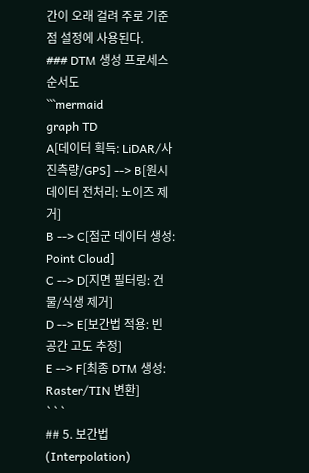간이 오래 걸려 주로 기준점 설정에 사용된다.
### DTM 생성 프로세스 순서도
```mermaid
graph TD
A[데이터 획득: LiDAR/사진측량/GPS] --> B[원시 데이터 전처리: 노이즈 제거]
B --> C[점군 데이터 생성: Point Cloud]
C --> D[지면 필터링: 건물/식생 제거]
D --> E[보간법 적용: 빈 공간 고도 추정]
E --> F[최종 DTM 생성: Raster/TIN 변환]
```
## 5. 보간법 (Interpolation)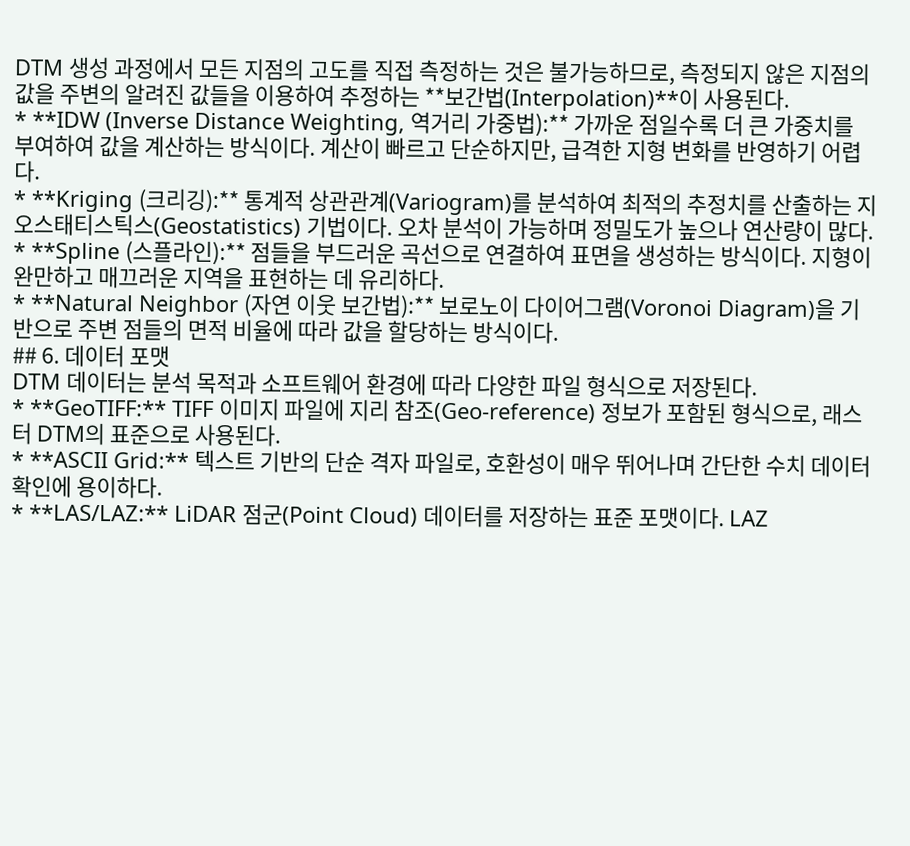DTM 생성 과정에서 모든 지점의 고도를 직접 측정하는 것은 불가능하므로, 측정되지 않은 지점의 값을 주변의 알려진 값들을 이용하여 추정하는 **보간법(Interpolation)**이 사용된다.
* **IDW (Inverse Distance Weighting, 역거리 가중법):** 가까운 점일수록 더 큰 가중치를 부여하여 값을 계산하는 방식이다. 계산이 빠르고 단순하지만, 급격한 지형 변화를 반영하기 어렵다.
* **Kriging (크리깅):** 통계적 상관관계(Variogram)를 분석하여 최적의 추정치를 산출하는 지오스태티스틱스(Geostatistics) 기법이다. 오차 분석이 가능하며 정밀도가 높으나 연산량이 많다.
* **Spline (스플라인):** 점들을 부드러운 곡선으로 연결하여 표면을 생성하는 방식이다. 지형이 완만하고 매끄러운 지역을 표현하는 데 유리하다.
* **Natural Neighbor (자연 이웃 보간법):** 보로노이 다이어그램(Voronoi Diagram)을 기반으로 주변 점들의 면적 비율에 따라 값을 할당하는 방식이다.
## 6. 데이터 포맷
DTM 데이터는 분석 목적과 소프트웨어 환경에 따라 다양한 파일 형식으로 저장된다.
* **GeoTIFF:** TIFF 이미지 파일에 지리 참조(Geo-reference) 정보가 포함된 형식으로, 래스터 DTM의 표준으로 사용된다.
* **ASCII Grid:** 텍스트 기반의 단순 격자 파일로, 호환성이 매우 뛰어나며 간단한 수치 데이터 확인에 용이하다.
* **LAS/LAZ:** LiDAR 점군(Point Cloud) 데이터를 저장하는 표준 포맷이다. LAZ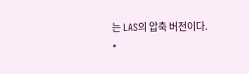는 LAS의 압축 버전이다.
*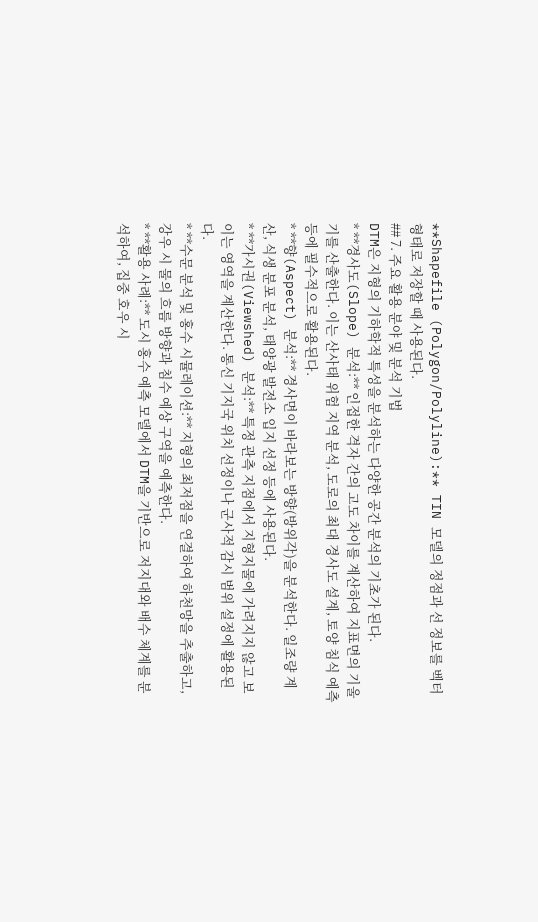**Shapefile (Polygon/Polyline):** TIN 모델의 정점과 선 정보를 벡터 형태로 저장할 때 사용된다.
## 7. 주요 활용 분야 및 분석 기법
DTM은 지형의 기하학적 특성을 분석하는 다양한 공간 분석의 기초가 된다.
* **경사도(Slope) 분석:** 인접한 격자 간의 고도 차이를 계산하여 지표면의 기울기를 산출한다. 이는 산사태 위험 지역 분석, 도로의 최대 경사도 설계, 토양 침식 예측 등에 필수적으로 활용된다.
* **향(Aspect) 분석:** 경사면이 바라보는 방향(방위각)을 분석한다. 일조량 계산, 식생 분포 분석, 태양광 발전소 입지 선정 등에 사용된다.
* **가시권(Viewshed) 분석:** 특정 관측 지점에서 지형지물에 가려지지 않고 보이는 영역을 계산한다. 통신 기지국 위치 선정이나 군사적 감시 범위 설정에 활용된다.
* **수문 분석 및 홍수 시뮬레이션:** 지형의 최저점을 연결하여 하천망을 추출하고, 강우 시 물의 흐름 방향과 침수 예상 구역을 예측한다.
* **활용 사례:** 도시 홍수 예측 모델에서 DTM을 기반으로 저지대와 배수 체계를 분석하여, 집중 호우 시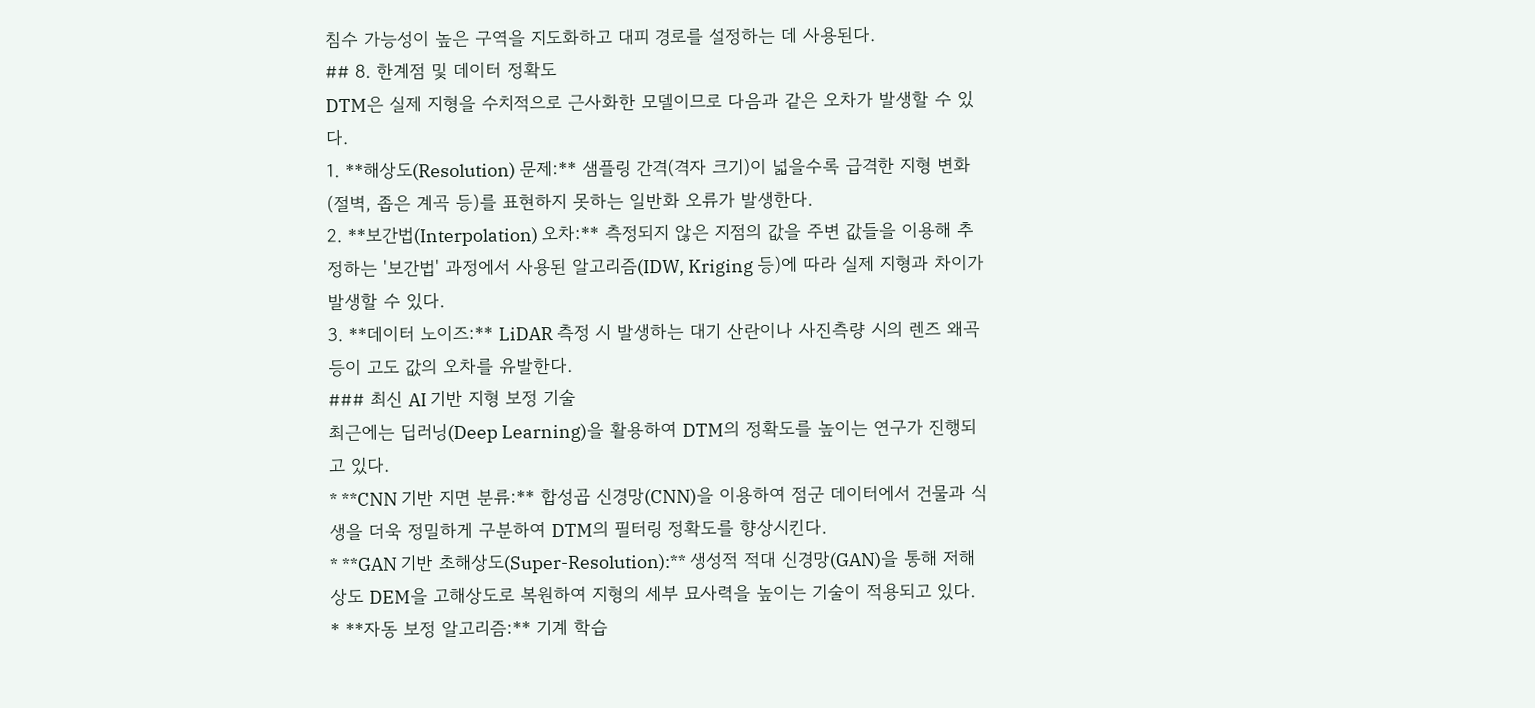침수 가능성이 높은 구역을 지도화하고 대피 경로를 설정하는 데 사용된다.
## 8. 한계점 및 데이터 정확도
DTM은 실제 지형을 수치적으로 근사화한 모델이므로 다음과 같은 오차가 발생할 수 있다.
1. **해상도(Resolution) 문제:** 샘플링 간격(격자 크기)이 넓을수록 급격한 지형 변화(절벽, 좁은 계곡 등)를 표현하지 못하는 일반화 오류가 발생한다.
2. **보간법(Interpolation) 오차:** 측정되지 않은 지점의 값을 주변 값들을 이용해 추정하는 '보간법' 과정에서 사용된 알고리즘(IDW, Kriging 등)에 따라 실제 지형과 차이가 발생할 수 있다.
3. **데이터 노이즈:** LiDAR 측정 시 발생하는 대기 산란이나 사진측량 시의 렌즈 왜곡 등이 고도 값의 오차를 유발한다.
### 최신 AI 기반 지형 보정 기술
최근에는 딥러닝(Deep Learning)을 활용하여 DTM의 정확도를 높이는 연구가 진행되고 있다.
* **CNN 기반 지면 분류:** 합성곱 신경망(CNN)을 이용하여 점군 데이터에서 건물과 식생을 더욱 정밀하게 구분하여 DTM의 필터링 정확도를 향상시킨다.
* **GAN 기반 초해상도(Super-Resolution):** 생성적 적대 신경망(GAN)을 통해 저해상도 DEM을 고해상도로 복원하여 지형의 세부 묘사력을 높이는 기술이 적용되고 있다.
* **자동 보정 알고리즘:** 기계 학습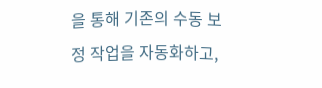을 통해 기존의 수동 보정 작업을 자동화하고,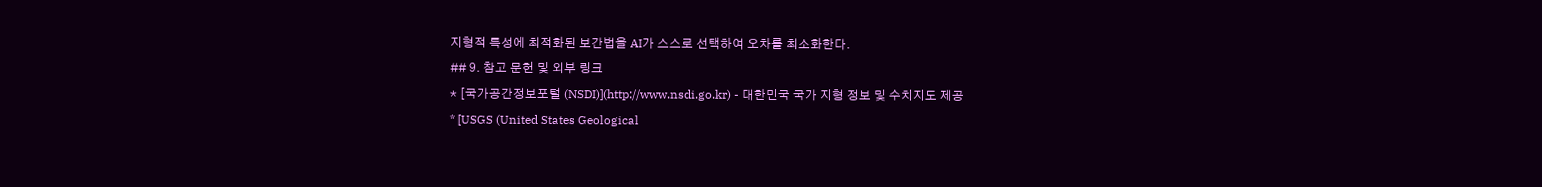지형적 특성에 최적화된 보간법을 AI가 스스로 선택하여 오차를 최소화한다.
## 9. 참고 문헌 및 외부 링크
* [국가공간정보포털 (NSDI)](http://www.nsdi.go.kr) - 대한민국 국가 지형 정보 및 수치지도 제공
* [USGS (United States Geological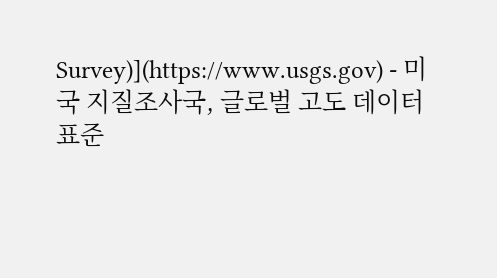Survey)](https://www.usgs.gov) - 미국 지질조사국, 글로벌 고도 데이터 표준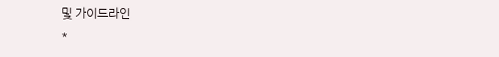및 가이드라인
*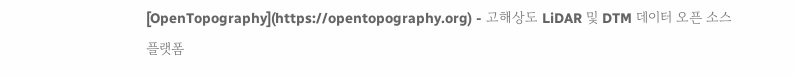[OpenTopography](https://opentopography.org) - 고해상도 LiDAR 및 DTM 데이터 오픈 소스 플랫폼